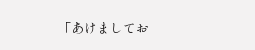「あけましてお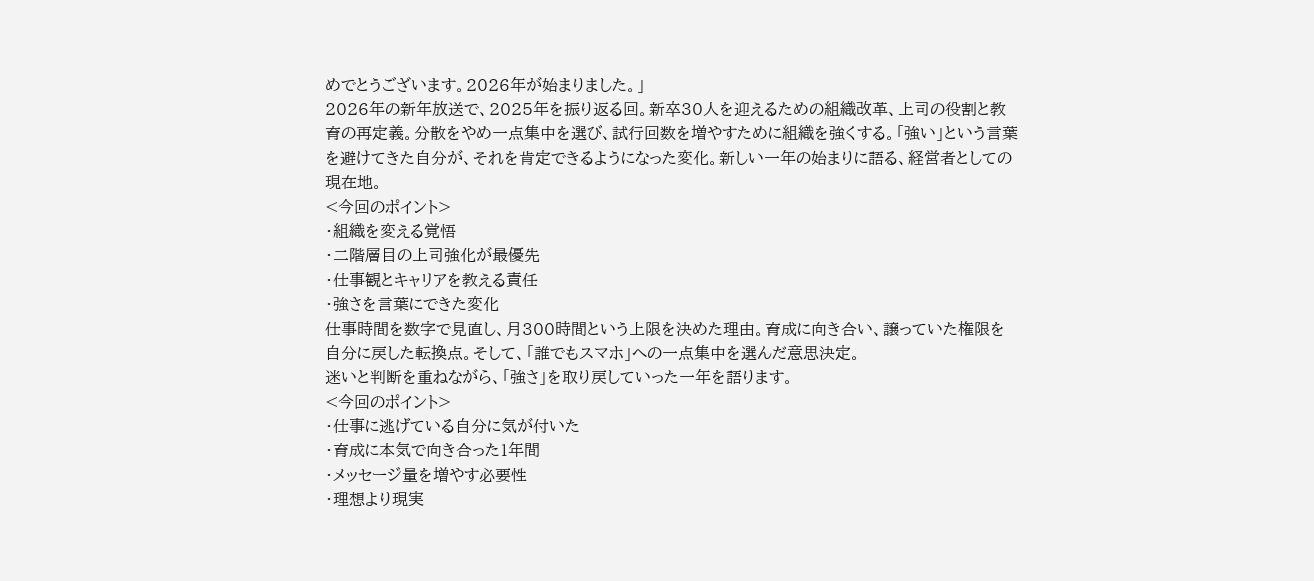めでとうございます。2026年が始まりました。」
2026年の新年放送で、2025年を振り返る回。新卒30人を迎えるための組織改革、上司の役割と教育の再定義。分散をやめ一点集中を選び、試行回数を増やすために組織を強くする。「強い」という言葉を避けてきた自分が、それを肯定できるようになった変化。新しい一年の始まりに語る、経営者としての現在地。
<今回のポイント>
・組織を変える覚悟
・二階層目の上司強化が最優先
・仕事観とキャリアを教える責任
・強さを言葉にできた変化
仕事時間を数字で見直し、月300時間という上限を決めた理由。育成に向き合い、譲っていた権限を自分に戻した転換点。そして、「誰でもスマホ」への一点集中を選んだ意思決定。
迷いと判断を重ねながら、「強さ」を取り戻していった一年を語ります。
<今回のポイント>
・仕事に逃げている自分に気が付いた
・育成に本気で向き合った1年間
・メッセージ量を増やす必要性
・理想より現実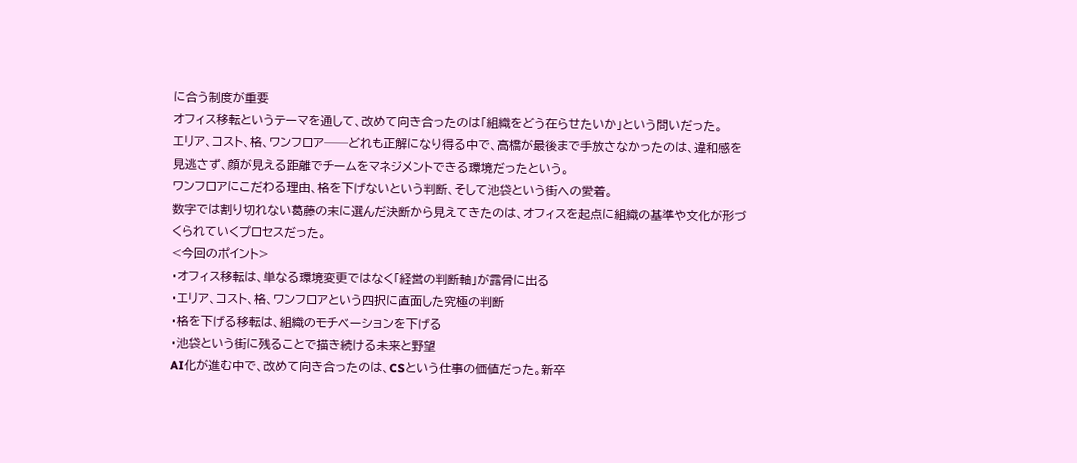に合う制度が重要
オフィス移転というテーマを通して、改めて向き合ったのは「組織をどう在らせたいか」という問いだった。
エリア、コスト、格、ワンフロア──どれも正解になり得る中で、高橋が最後まで手放さなかったのは、違和感を見逃さず、顔が見える距離でチームをマネジメントできる環境だったという。
ワンフロアにこだわる理由、格を下げないという判断、そして池袋という街への愛着。
数字では割り切れない葛藤の末に選んだ決断から見えてきたのは、オフィスを起点に組織の基準や文化が形づくられていくプロセスだった。
<今回のポイント>
・オフィス移転は、単なる環境変更ではなく「経営の判断軸」が露骨に出る
・エリア、コスト、格、ワンフロアという四択に直面した究極の判断
・格を下げる移転は、組織のモチベーションを下げる
・池袋という街に残ることで描き続ける未来と野望
AI化が進む中で、改めて向き合ったのは、CSという仕事の価値だった。新卒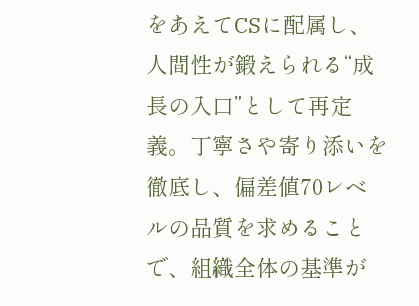をあえてCSに配属し、人間性が鍛えられる“成長の入口”として再定義。丁寧さや寄り添いを徹底し、偏差値70レベルの品質を求めることで、組織全体の基準が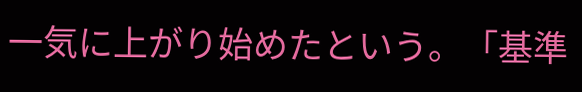一気に上がり始めたという。「基準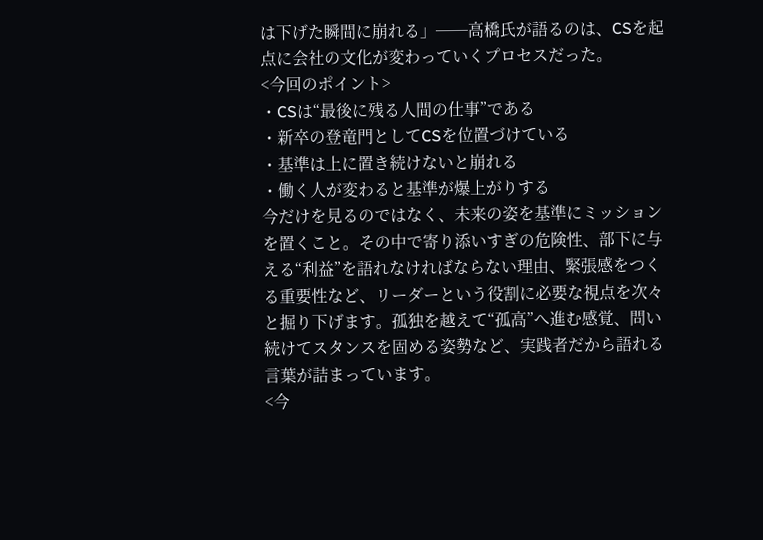は下げた瞬間に崩れる」──高橋氏が語るのは、CSを起点に会社の文化が変わっていくプロセスだった。
<今回のポイント>
・CSは“最後に残る人間の仕事”である
・新卒の登竜門としてCSを位置づけている
・基準は上に置き続けないと崩れる
・働く人が変わると基準が爆上がりする
今だけを見るのではなく、未来の姿を基準にミッションを置くこと。その中で寄り添いすぎの危険性、部下に与える“利益”を語れなければならない理由、緊張感をつくる重要性など、リーダーという役割に必要な視点を次々と掘り下げます。孤独を越えて“孤高”へ進む感覚、問い続けてスタンスを固める姿勢など、実践者だから語れる言葉が詰まっています。
<今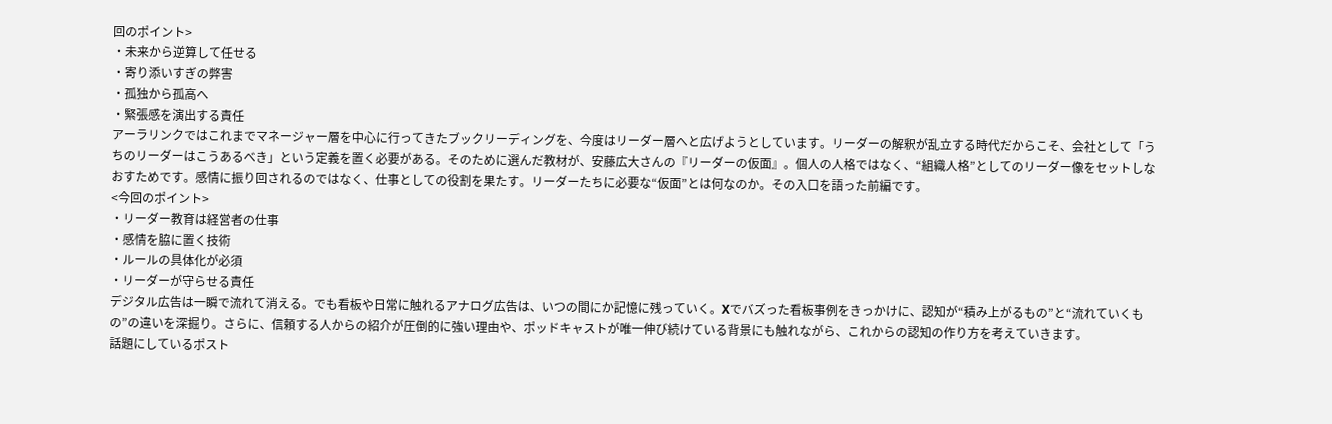回のポイント>
・未来から逆算して任せる
・寄り添いすぎの弊害
・孤独から孤高へ
・緊張感を演出する責任
アーラリンクではこれまでマネージャー層を中心に行ってきたブックリーディングを、今度はリーダー層へと広げようとしています。リーダーの解釈が乱立する時代だからこそ、会社として「うちのリーダーはこうあるべき」という定義を置く必要がある。そのために選んだ教材が、安藤広大さんの『リーダーの仮面』。個人の人格ではなく、“組織人格”としてのリーダー像をセットしなおすためです。感情に振り回されるのではなく、仕事としての役割を果たす。リーダーたちに必要な“仮面”とは何なのか。その入口を語った前編です。
<今回のポイント>
・リーダー教育は経営者の仕事
・感情を脇に置く技術
・ルールの具体化が必須
・リーダーが守らせる責任
デジタル広告は一瞬で流れて消える。でも看板や日常に触れるアナログ広告は、いつの間にか記憶に残っていく。Xでバズった看板事例をきっかけに、認知が“積み上がるもの”と“流れていくもの”の違いを深掘り。さらに、信頼する人からの紹介が圧倒的に強い理由や、ポッドキャストが唯一伸び続けている背景にも触れながら、これからの認知の作り方を考えていきます。
話題にしているポスト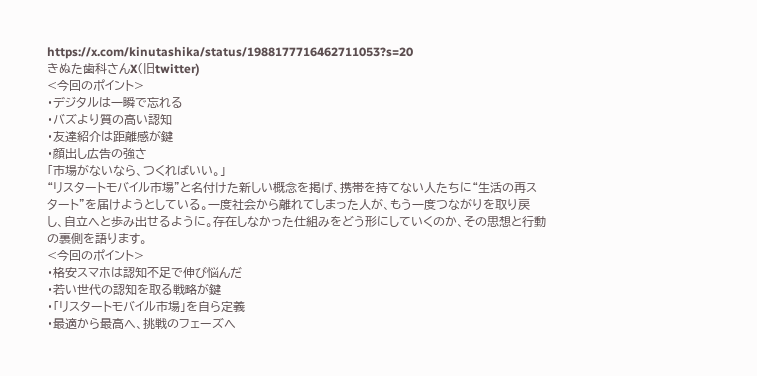https://x.com/kinutashika/status/1988177716462711053?s=20
きぬた歯科さんX(旧twitter)
<今回のポイント>
・デジタルは一瞬で忘れる
・バズより質の高い認知
・友達紹介は距離感が鍵
・顔出し広告の強さ
「市場がないなら、つくればいい。」
“リスタートモバイル市場”と名付けた新しい概念を掲げ、携帯を持てない人たちに“生活の再スタート”を届けようとしている。一度社会から離れてしまった人が、もう一度つながりを取り戻し、自立へと歩み出せるように。存在しなかった仕組みをどう形にしていくのか、その思想と行動の裏側を語ります。
<今回のポイント>
・格安スマホは認知不足で伸び悩んだ
・若い世代の認知を取る戦略が鍵
・「リスタートモバイル市場」を自ら定義
・最適から最高へ、挑戦のフェーズへ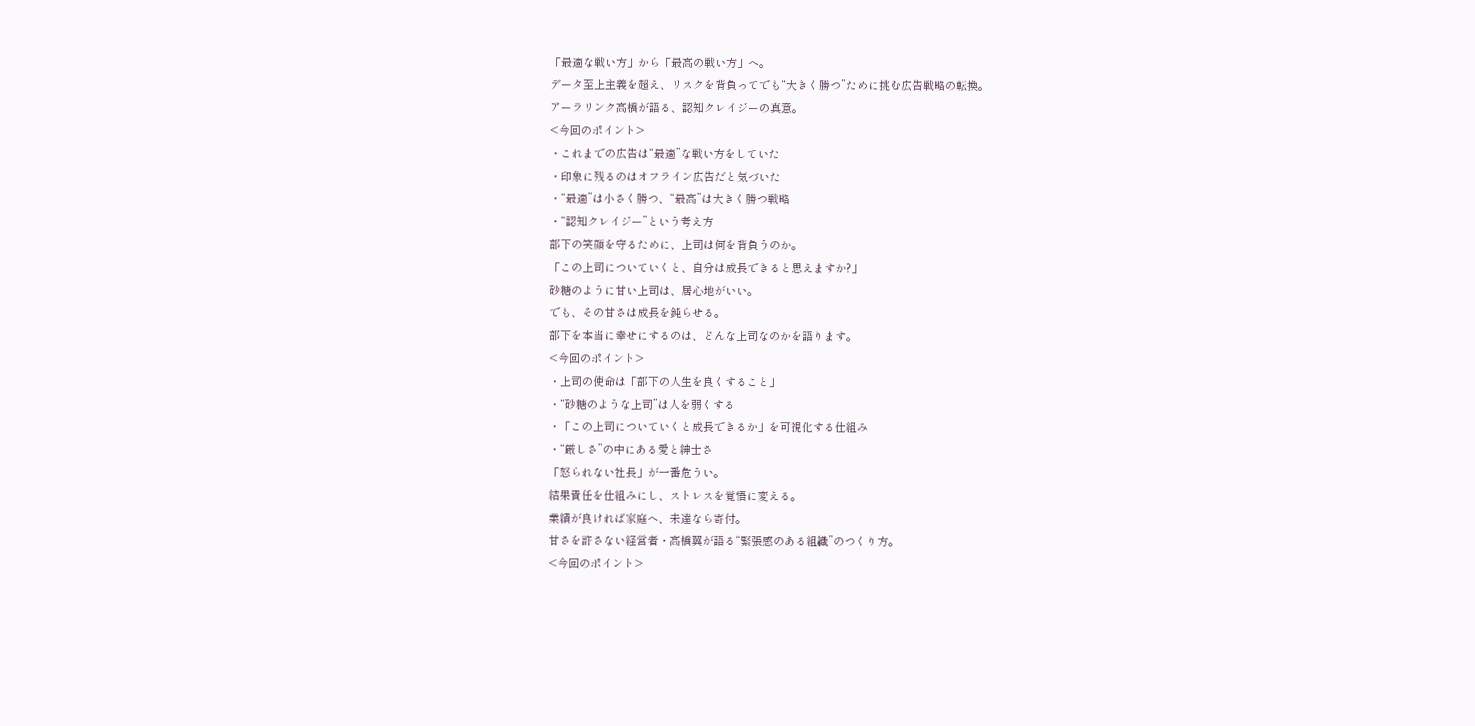「最適な戦い方」から「最高の戦い方」へ。
データ至上主義を超え、リスクを背負ってでも“大きく勝つ”ために挑む広告戦略の転換。
アーラリンク高橋が語る、認知クレイジーの真意。
<今回のポイント>
・これまでの広告は“最適”な戦い方をしていた
・印象に残るのはオフライン広告だと気づいた
・“最適”は小さく勝つ、“最高”は大きく勝つ戦略
・“認知クレイジー”という考え方
部下の笑顔を守るために、上司は何を背負うのか。
「この上司についていくと、自分は成長できると思えますか?」
砂糖のように甘い上司は、居心地がいい。
でも、その甘さは成長を鈍らせる。
部下を本当に幸せにするのは、どんな上司なのかを語ります。
<今回のポイント>
・上司の使命は「部下の人生を良くすること」
・“砂糖のような上司”は人を弱くする
・「この上司についていくと成長できるか」を可視化する仕組み
・“厳しさ”の中にある愛と紳士さ
「怒られない社長」が一番危うい。
結果責任を仕組みにし、ストレスを覚悟に変える。
業績が良ければ家庭へ、未達なら寄付。
甘さを許さない経営者・高橋翼が語る“緊張感のある組織”のつくり方。
<今回のポイント>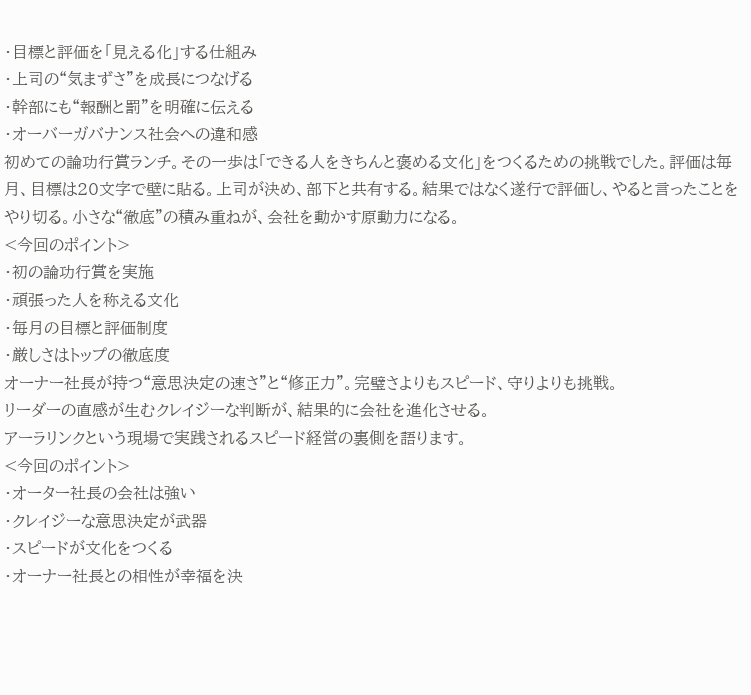・目標と評価を「見える化」する仕組み
・上司の“気まずさ”を成長につなげる
・幹部にも“報酬と罰”を明確に伝える
・オーバーガバナンス社会への違和感
初めての論功行賞ランチ。その一歩は「できる人をきちんと褒める文化」をつくるための挑戦でした。評価は毎月、目標は20文字で壁に貼る。上司が決め、部下と共有する。結果ではなく遂行で評価し、やると言ったことをやり切る。小さな“徹底”の積み重ねが、会社を動かす原動力になる。
<今回のポイント>
・初の論功行賞を実施
・頑張った人を称える文化
・毎月の目標と評価制度
・厳しさはトップの徹底度
オーナー社長が持つ“意思決定の速さ”と“修正力”。完璧さよりもスピード、守りよりも挑戦。
リーダーの直感が生むクレイジーな判断が、結果的に会社を進化させる。
アーラリンクという現場で実践されるスピード経営の裏側を語ります。
<今回のポイント>
・オーター社長の会社は強い
・クレイジーな意思決定が武器
・スピードが文化をつくる
・オーナー社長との相性が幸福を決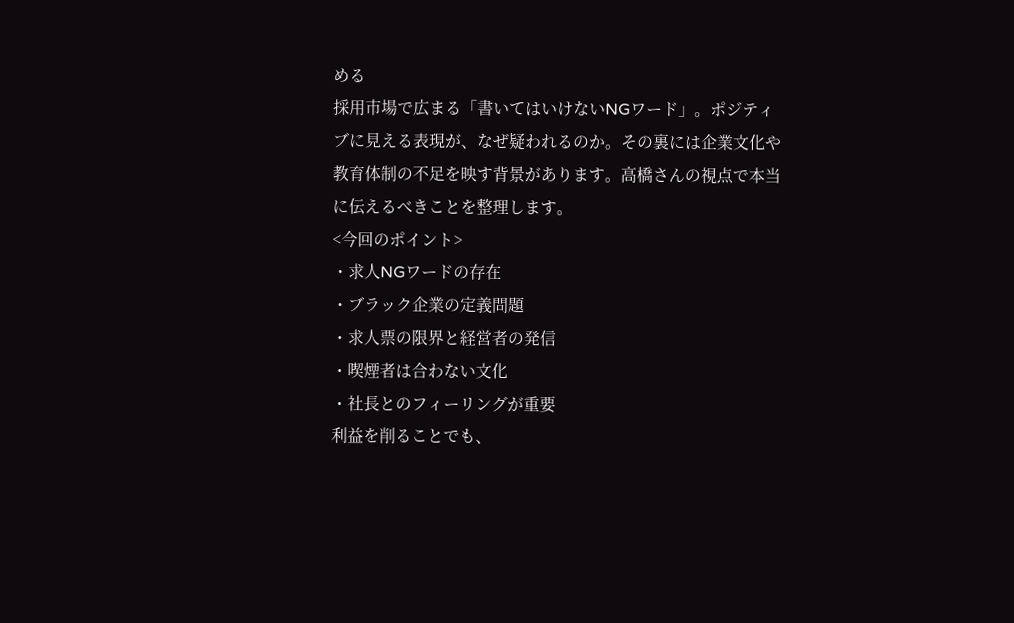める
採用市場で広まる「書いてはいけないNGワード」。ポジティブに見える表現が、なぜ疑われるのか。その裏には企業文化や教育体制の不足を映す背景があります。高橋さんの視点で本当に伝えるべきことを整理します。
<今回のポイント>
・求人NGワードの存在
・ブラック企業の定義問題
・求人票の限界と経営者の発信
・喫煙者は合わない文化
・社長とのフィーリングが重要
利益を削ることでも、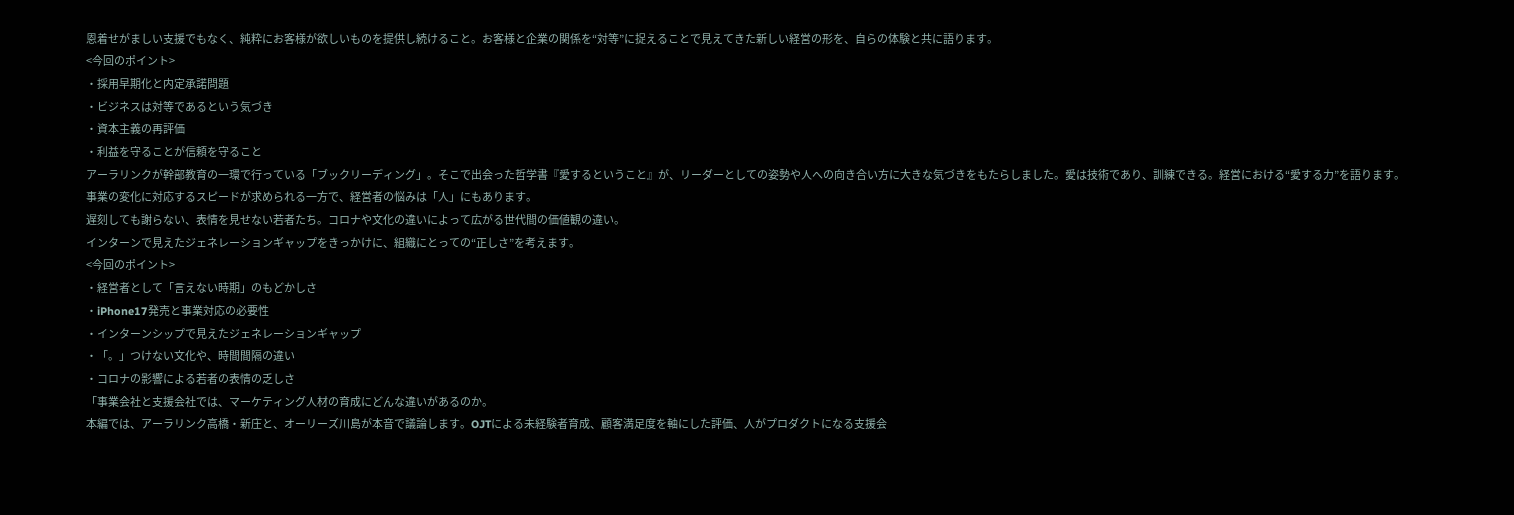恩着せがましい支援でもなく、純粋にお客様が欲しいものを提供し続けること。お客様と企業の関係を“対等”に捉えることで見えてきた新しい経営の形を、自らの体験と共に語ります。
<今回のポイント>
・採用早期化と内定承諾問題
・ビジネスは対等であるという気づき
・資本主義の再評価
・利益を守ることが信頼を守ること
アーラリンクが幹部教育の一環で行っている「ブックリーディング」。そこで出会った哲学書『愛するということ』が、リーダーとしての姿勢や人への向き合い方に大きな気づきをもたらしました。愛は技術であり、訓練できる。経営における“愛する力”を語ります。
事業の変化に対応するスピードが求められる一方で、経営者の悩みは「人」にもあります。
遅刻しても謝らない、表情を見せない若者たち。コロナや文化の違いによって広がる世代間の価値観の違い。
インターンで見えたジェネレーションギャップをきっかけに、組織にとっての“正しさ”を考えます。
<今回のポイント>
・経営者として「言えない時期」のもどかしさ
・iPhone17発売と事業対応の必要性
・インターンシップで見えたジェネレーションギャップ
・「。」つけない文化や、時間間隔の違い
・コロナの影響による若者の表情の乏しさ
「事業会社と支援会社では、マーケティング人材の育成にどんな違いがあるのか。
本編では、アーラリンク高橋・新庄と、オーリーズ川島が本音で議論します。OJTによる未経験者育成、顧客満足度を軸にした評価、人がプロダクトになる支援会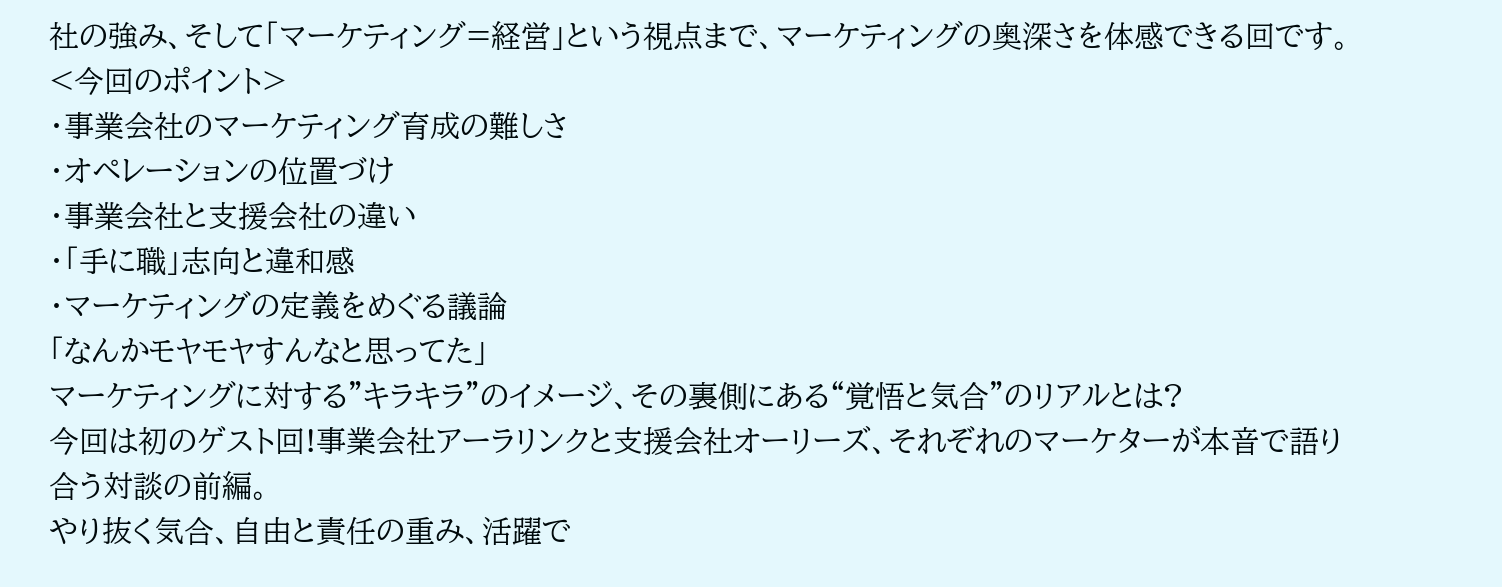社の強み、そして「マーケティング=経営」という視点まで、マーケティングの奥深さを体感できる回です。
<今回のポイント>
・事業会社のマーケティング育成の難しさ
・オペレーションの位置づけ
・事業会社と支援会社の違い
・「手に職」志向と違和感
・マーケティングの定義をめぐる議論
「なんかモヤモヤすんなと思ってた」
マーケティングに対する”キラキラ”のイメージ、その裏側にある“覚悟と気合”のリアルとは?
今回は初のゲスト回!事業会社アーラリンクと支援会社オーリーズ、それぞれのマーケターが本音で語り合う対談の前編。
やり抜く気合、自由と責任の重み、活躍で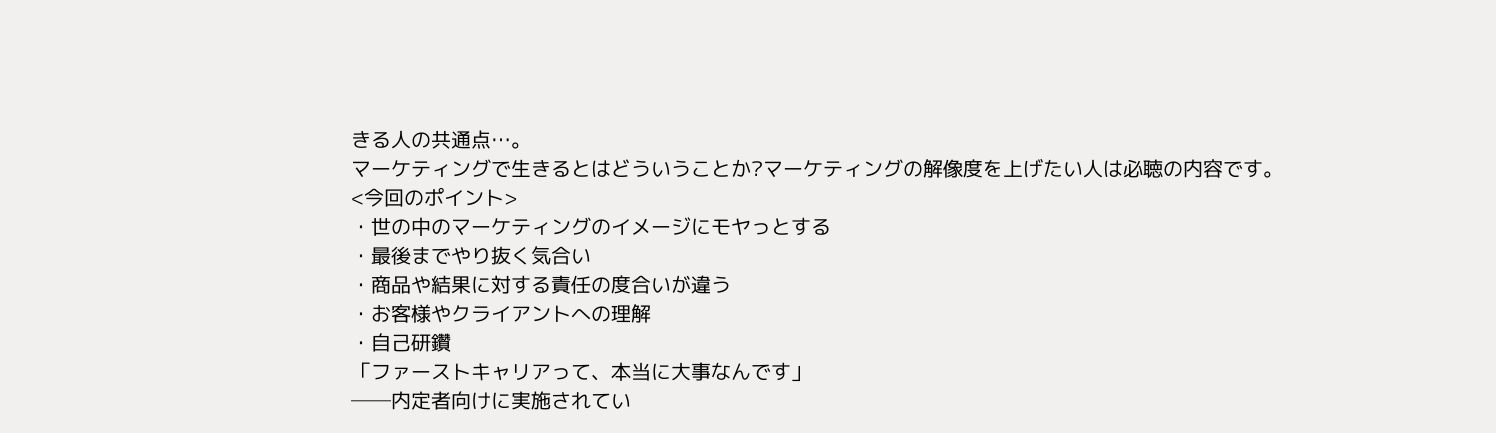きる人の共通点…。
マーケティングで生きるとはどういうことか?マーケティングの解像度を上げたい人は必聴の内容です。
<今回のポイント>
・世の中のマーケティングのイメージにモヤっとする
・最後までやり抜く気合い
・商品や結果に対する責任の度合いが違う
・お客様やクライアントへの理解
・自己研鑽
「ファーストキャリアって、本当に大事なんです」
──内定者向けに実施されてい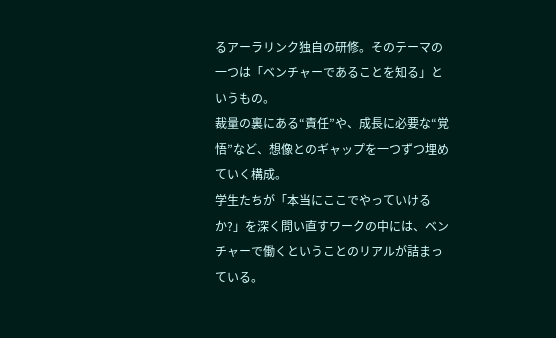るアーラリンク独自の研修。そのテーマの一つは「ベンチャーであることを知る」というもの。
裁量の裏にある“責任”や、成長に必要な“覚悟”など、想像とのギャップを一つずつ埋めていく構成。
学生たちが「本当にここでやっていけるか?」を深く問い直すワークの中には、ベンチャーで働くということのリアルが詰まっている。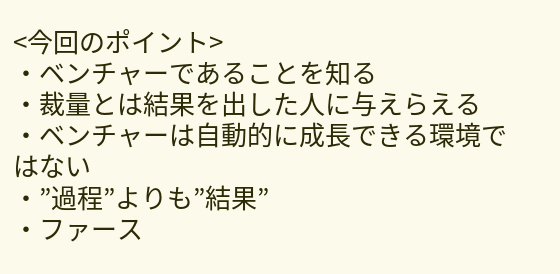<今回のポイント>
・ベンチャーであることを知る
・裁量とは結果を出した人に与えらえる
・ベンチャーは自動的に成長できる環境ではない
・”過程”よりも”結果”
・ファース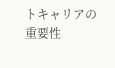トキャリアの重要性